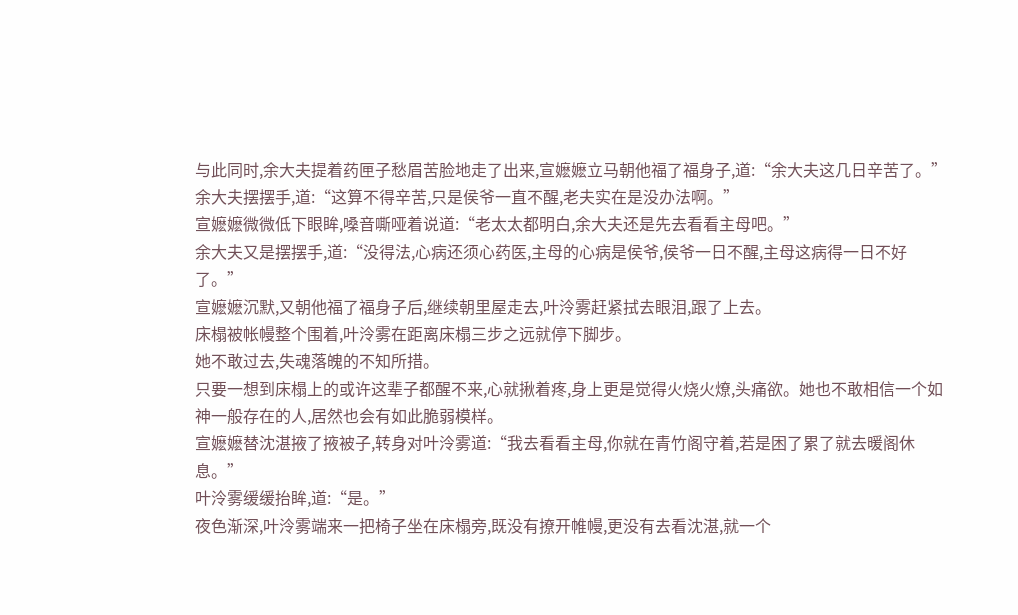与此同时,余大夫提着药匣子愁眉苦脸地走了出来,宣嬷嬷立马朝他福了福身子,道:“余大夫这几日辛苦了。”
余大夫摆摆手,道:“这算不得辛苦,只是侯爷一直不醒,老夫实在是没办法啊。”
宣嬷嬷微微低下眼眸,嗓音嘶哑着说道:“老太太都明白,余大夫还是先去看看主母吧。”
余大夫又是摆摆手,道:“没得法,心病还须心药医,主母的心病是侯爷,侯爷一日不醒,主母这病得一日不好了。”
宣嬷嬷沉默,又朝他福了福身子后,继续朝里屋走去,叶泠雾赶紧拭去眼泪,跟了上去。
床榻被帐幔整个围着,叶泠雾在距离床榻三步之远就停下脚步。
她不敢过去,失魂落魄的不知所措。
只要一想到床榻上的或许这辈子都醒不来,心就揪着疼,身上更是觉得火烧火燎,头痛欲。她也不敢相信一个如神一般存在的人,居然也会有如此脆弱模样。
宣嬷嬷替沈湛掖了掖被子,转身对叶泠雾道:“我去看看主母,你就在青竹阁守着,若是困了累了就去暖阁休息。”
叶泠雾缓缓抬眸,道:“是。”
夜色渐深,叶泠雾端来一把椅子坐在床榻旁,既没有撩开帷幔,更没有去看沈湛,就一个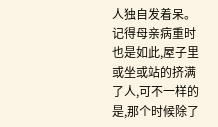人独自发着呆。
记得母亲病重时也是如此,屋子里或坐或站的挤满了人,可不一样的是,那个时候除了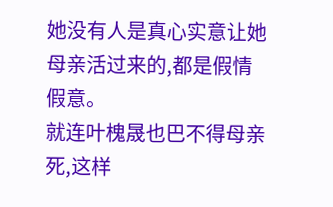她没有人是真心实意让她母亲活过来的,都是假情假意。
就连叶槐晟也巴不得母亲死,这样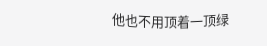他也不用顶着一顶绿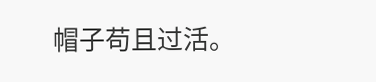帽子苟且过活。